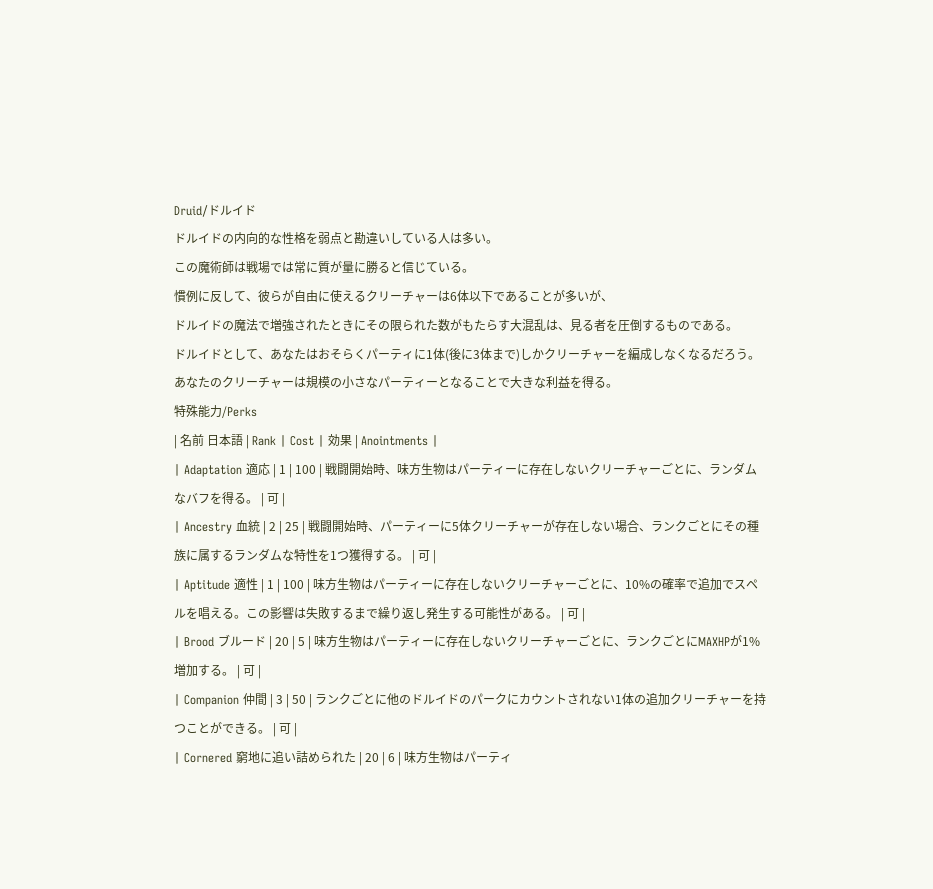Druid/ドルイド
ドルイドの内向的な性格を弱点と勘違いしている人は多い。
この魔術師は戦場では常に質が量に勝ると信じている。
慣例に反して、彼らが自由に使えるクリーチャーは6体以下であることが多いが、
ドルイドの魔法で増強されたときにその限られた数がもたらす大混乱は、見る者を圧倒するものである。
ドルイドとして、あなたはおそらくパーティに1体(後に3体まで)しかクリーチャーを編成しなくなるだろう。
あなたのクリーチャーは規模の小さなパーティーとなることで大きな利益を得る。
特殊能力/Perks
| 名前 日本語 | Rank | Cost | 効果 | Anointments |
| Adaptation 適応 | 1 | 100 | 戦闘開始時、味方生物はパーティーに存在しないクリーチャーごとに、ランダムなバフを得る。 | 可 |
| Ancestry 血統 | 2 | 25 | 戦闘開始時、パーティーに5体クリーチャーが存在しない場合、ランクごとにその種族に属するランダムな特性を1つ獲得する。 | 可 |
| Aptitude 適性 | 1 | 100 | 味方生物はパーティーに存在しないクリーチャーごとに、10%の確率で追加でスペルを唱える。この影響は失敗するまで繰り返し発生する可能性がある。 | 可 |
| Brood ブルード | 20 | 5 | 味方生物はパーティーに存在しないクリーチャーごとに、ランクごとにMAXHPが1%増加する。 | 可 |
| Companion 仲間 | 3 | 50 | ランクごとに他のドルイドのパークにカウントされない1体の追加クリーチャーを持つことができる。 | 可 |
| Cornered 窮地に追い詰められた | 20 | 6 | 味方生物はパーティ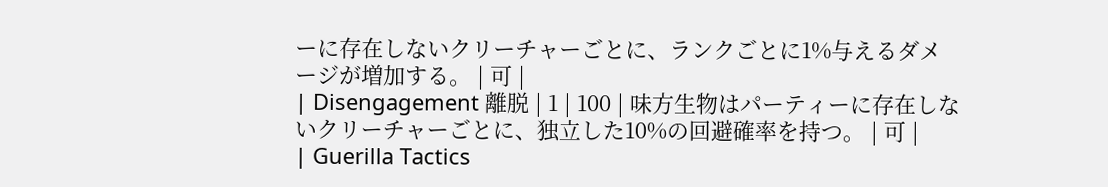ーに存在しないクリーチャーごとに、ランクごとに1%与えるダメージが増加する。 | 可 |
| Disengagement 離脱 | 1 | 100 | 味方生物はパーティーに存在しないクリーチャーごとに、独立した10%の回避確率を持つ。 | 可 |
| Guerilla Tactics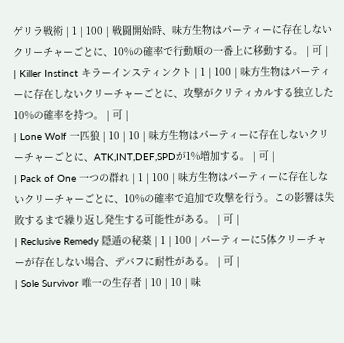ゲリラ戦術 | 1 | 100 | 戦闘開始時、味方生物はパーティーに存在しないクリーチャーごとに、10%の確率で行動順の一番上に移動する。 | 可 |
| Killer Instinct キラーインスティンクト | 1 | 100 | 味方生物はパーティーに存在しないクリーチャーごとに、攻撃がクリティカルする独立した10%の確率を持つ。 | 可 |
| Lone Wolf 一匹狼 | 10 | 10 | 味方生物はパーティーに存在しないクリーチャーごとに、ATK,INT,DEF,SPDが1%増加する。 | 可 |
| Pack of One 一つの群れ | 1 | 100 | 味方生物はパーティーに存在しないクリーチャーごとに、10%の確率で追加で攻撃を行う。この影響は失敗するまで繰り返し発生する可能性がある。 | 可 |
| Reclusive Remedy 隠遁の秘薬 | 1 | 100 | パーティーに5体クリーチャーが存在しない場合、デバフに耐性がある。 | 可 |
| Sole Survivor 唯一の生存者 | 10 | 10 | 味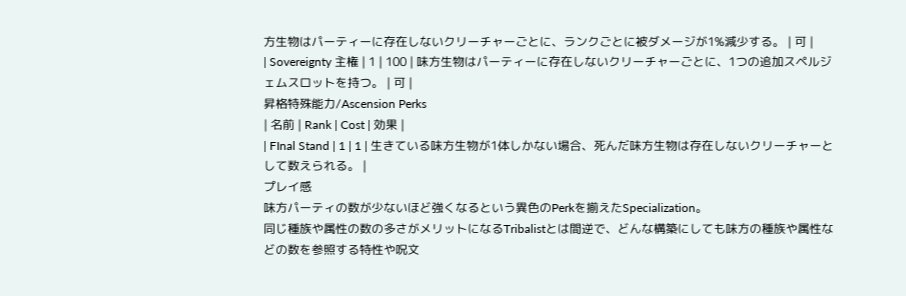方生物はパーティーに存在しないクリーチャーごとに、ランクごとに被ダメージが1%減少する。 | 可 |
| Sovereignty 主権 | 1 | 100 | 味方生物はパーティーに存在しないクリーチャーごとに、1つの追加スペルジェムスロットを持つ。 | 可 |
昇格特殊能力/Ascension Perks
| 名前 | Rank | Cost | 効果 |
| FInal Stand | 1 | 1 | 生きている味方生物が1体しかない場合、死んだ味方生物は存在しないクリーチャーとして数えられる。 |
プレイ感
味方パーティの数が少ないほど強くなるという異色のPerkを揃えたSpecialization。
同じ種族や属性の数の多さがメリットになるTribalistとは間逆で、どんな構築にしても味方の種族や属性などの数を参照する特性や呪文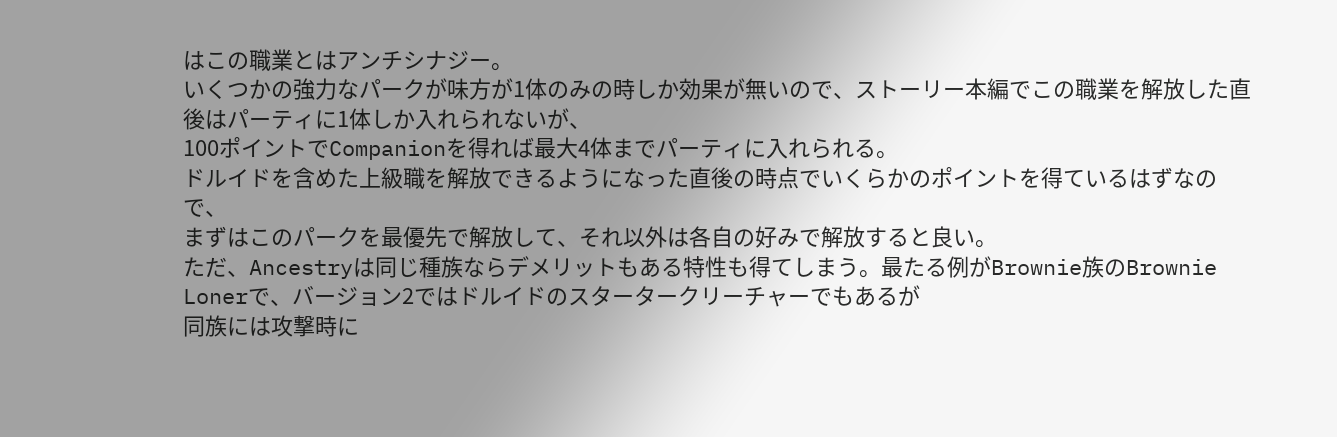はこの職業とはアンチシナジー。
いくつかの強力なパークが味方が1体のみの時しか効果が無いので、ストーリー本編でこの職業を解放した直後はパーティに1体しか入れられないが、
100ポイントでCompanionを得れば最大4体までパーティに入れられる。
ドルイドを含めた上級職を解放できるようになった直後の時点でいくらかのポイントを得ているはずなので、
まずはこのパークを最優先で解放して、それ以外は各自の好みで解放すると良い。
ただ、Ancestryは同じ種族ならデメリットもある特性も得てしまう。最たる例がBrownie族のBrownie Lonerで、バージョン2ではドルイドのスタータークリーチャーでもあるが
同族には攻撃時に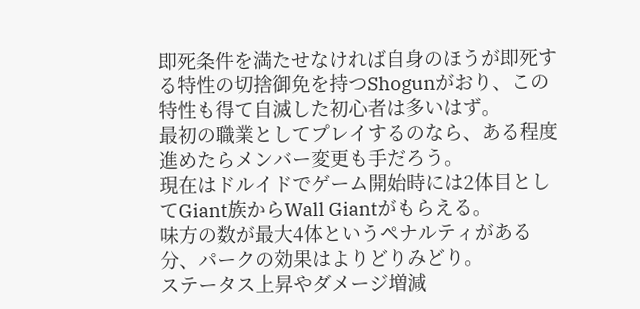即死条件を満たせなければ自身のほうが即死する特性の切捨御免を持つShogunがおり、この特性も得て自滅した初心者は多いはず。
最初の職業としてプレイするのなら、ある程度進めたらメンバー変更も手だろう。
現在はドルイドでゲーム開始時には2体目としてGiant族からWall Giantがもらえる。
味方の数が最大4体というペナルティがある分、パークの効果はよりどりみどり。
ステータス上昇やダメージ増減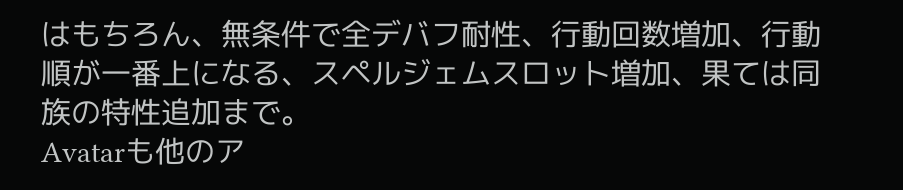はもちろん、無条件で全デバフ耐性、行動回数増加、行動順が一番上になる、スペルジェムスロット増加、果ては同族の特性追加まで。
Avatarも他のア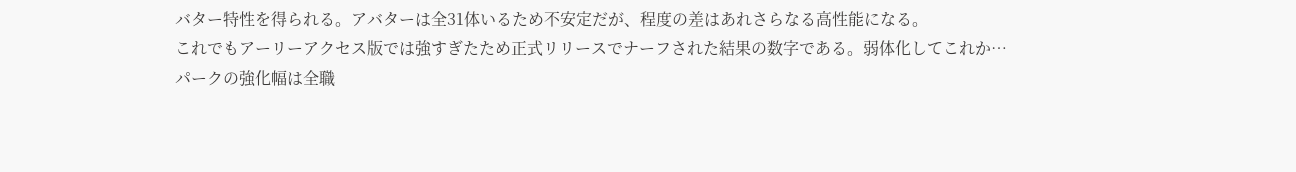バター特性を得られる。アバターは全31体いるため不安定だが、程度の差はあれさらなる高性能になる。
これでもアーリーアクセス版では強すぎたため正式リリースでナーフされた結果の数字である。弱体化してこれか…
パークの強化幅は全職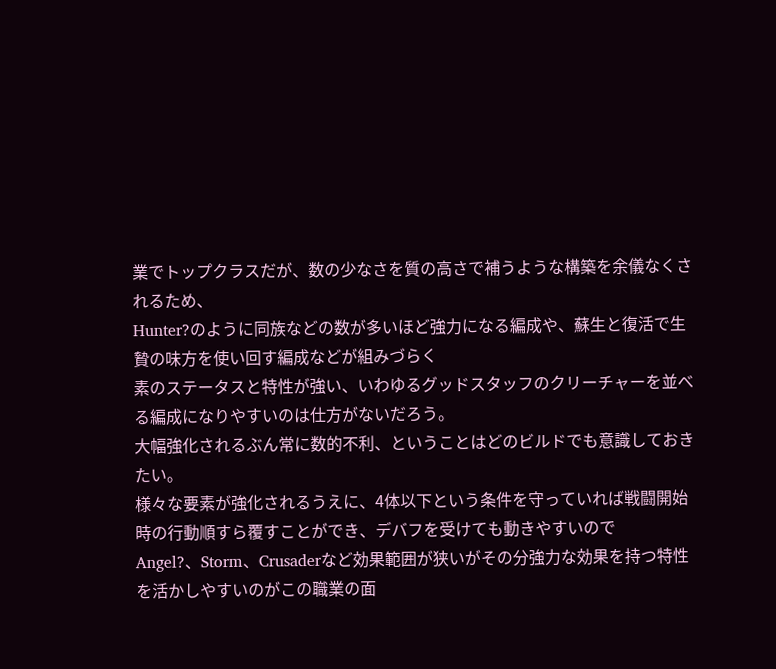業でトップクラスだが、数の少なさを質の高さで補うような構築を余儀なくされるため、
Hunter?のように同族などの数が多いほど強力になる編成や、蘇生と復活で生贄の味方を使い回す編成などが組みづらく
素のステータスと特性が強い、いわゆるグッドスタッフのクリーチャーを並べる編成になりやすいのは仕方がないだろう。
大幅強化されるぶん常に数的不利、ということはどのビルドでも意識しておきたい。
様々な要素が強化されるうえに、4体以下という条件を守っていれば戦闘開始時の行動順すら覆すことができ、デバフを受けても動きやすいので
Angel?、Storm、Crusaderなど効果範囲が狭いがその分強力な効果を持つ特性を活かしやすいのがこの職業の面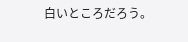白いところだろう。